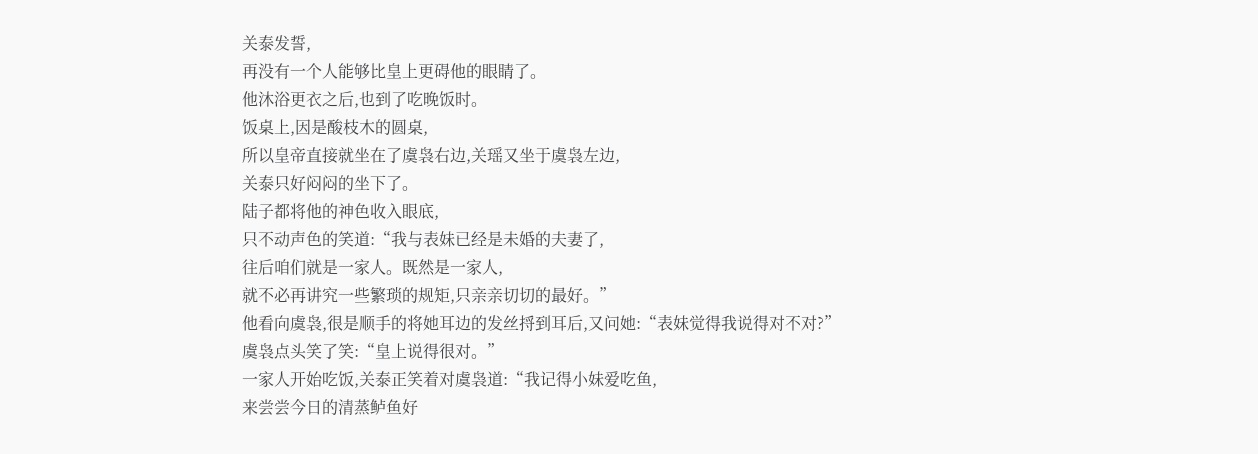关泰发誓,
再没有一个人能够比皇上更碍他的眼睛了。
他沐浴更衣之后,也到了吃晚饭时。
饭桌上,因是酸枝木的圆桌,
所以皇帝直接就坐在了虞袅右边,关瑶又坐于虞袅左边,
关泰只好闷闷的坐下了。
陆子都将他的神色收入眼底,
只不动声色的笑道:“我与表妹已经是未婚的夫妻了,
往后咱们就是一家人。既然是一家人,
就不必再讲究一些繁琐的规矩,只亲亲切切的最好。”
他看向虞袅,很是顺手的将她耳边的发丝捋到耳后,又问她:“表妹觉得我说得对不对?”
虞袅点头笑了笑:“皇上说得很对。”
一家人开始吃饭,关泰正笑着对虞袅道:“我记得小妹爱吃鱼,
来尝尝今日的清蒸鲈鱼好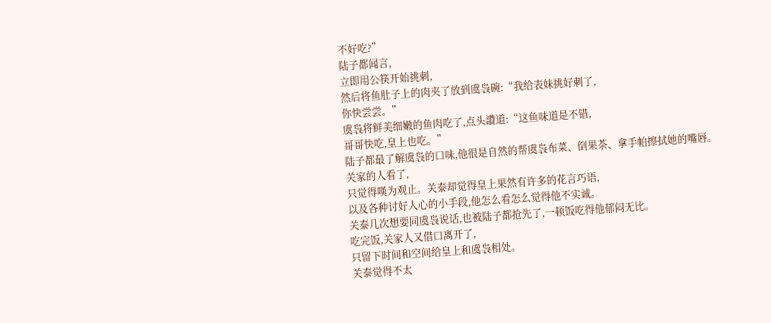不好吃?”
陆子都闻言,
立即用公筷开始挑刺,
然后将鱼肚子上的肉夹了放到虞袅碗:“我给表妹挑好刺了,
你快尝尝。”
虞袅将鲜美细嫩的鱼肉吃了,点头讚道:“这鱼味道是不错,
哥哥快吃,皇上也吃。”
陆子都最了解虞袅的口味,他很是自然的帮虞袅布菜、倒果茶、拿手帕擦拭她的嘴唇。
关家的人看了,
只觉得嘆为观止。关泰却觉得皇上果然有许多的花言巧语,
以及各种讨好人心的小手段,他怎么看怎么觉得他不实诚。
关泰几次想要同虞袅说话,也被陆子都抢先了,一顿饭吃得他郁闷无比。
吃完饭,关家人又借口离开了,
只留下时间和空间给皇上和虞袅相处。
关泰觉得不太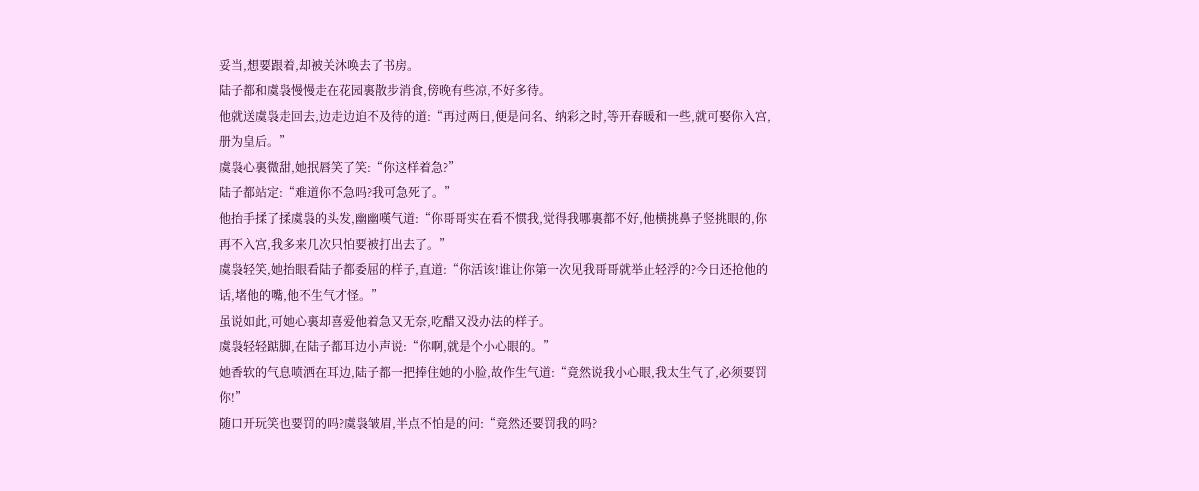妥当,想要跟着,却被关沐唤去了书房。
陆子都和虞袅慢慢走在花园裏散步消食,傍晚有些凉,不好多待。
他就送虞袅走回去,边走边迫不及待的道:“再过两日,便是问名、纳彩之时,等开春暖和一些,就可娶你入宫,册为皇后。”
虞袅心裏微甜,她抿唇笑了笑:“你这样着急?”
陆子都站定:“难道你不急吗?我可急死了。”
他抬手揉了揉虞袅的头发,幽幽嘆气道:“你哥哥实在看不惯我,觉得我哪裏都不好,他横挑鼻子竖挑眼的,你再不入宫,我多来几次只怕要被打出去了。”
虞袅轻笑,她抬眼看陆子都委屈的样子,直道:“你活该!谁让你第一次见我哥哥就举止轻浮的?今日还抢他的话,堵他的嘴,他不生气才怪。”
虽说如此,可她心裏却喜爱他着急又无奈,吃醋又没办法的样子。
虞袅轻轻踮脚,在陆子都耳边小声说:“你啊,就是个小心眼的。”
她香软的气息喷洒在耳边,陆子都一把捧住她的小脸,故作生气道:“竟然说我小心眼,我太生气了,必须要罚你!”
随口开玩笑也要罚的吗?虞袅皱眉,半点不怕是的问:“竟然还要罚我的吗?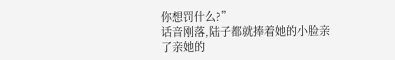你想罚什么?”
话音刚落,陆子都就捧着她的小脸亲了亲她的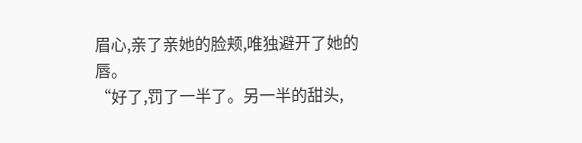眉心,亲了亲她的脸颊,唯独避开了她的唇。
“好了,罚了一半了。另一半的甜头,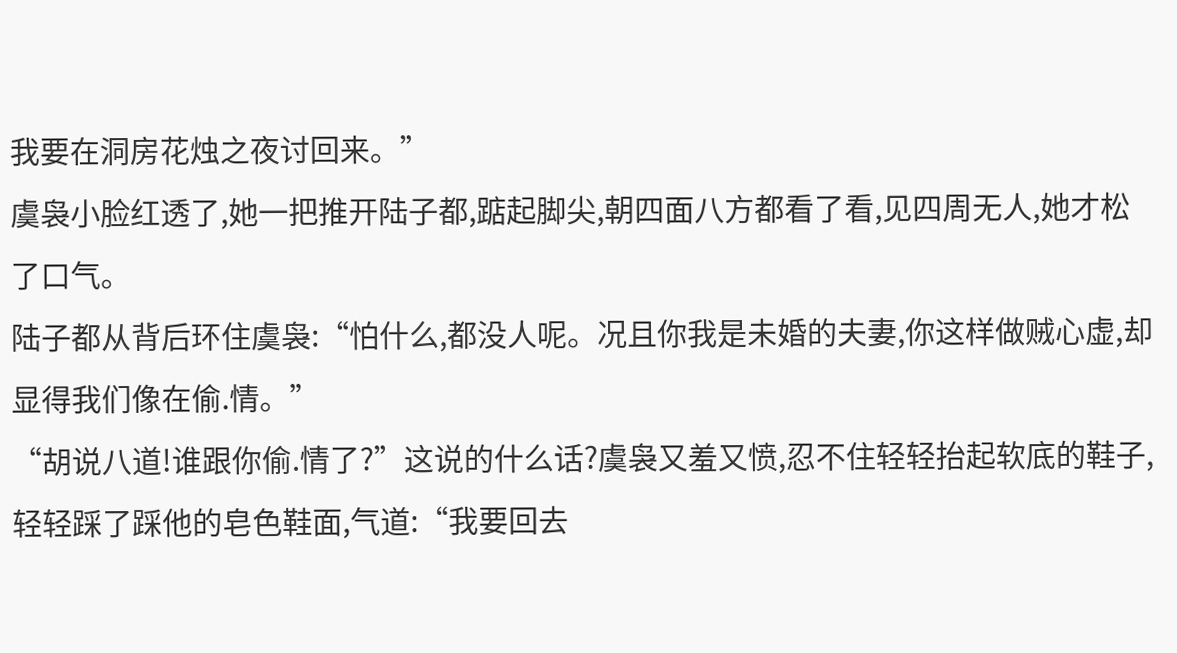我要在洞房花烛之夜讨回来。”
虞袅小脸红透了,她一把推开陆子都,踮起脚尖,朝四面八方都看了看,见四周无人,她才松了口气。
陆子都从背后环住虞袅:“怕什么,都没人呢。况且你我是未婚的夫妻,你这样做贼心虚,却显得我们像在偷.情。”
“胡说八道!谁跟你偷.情了?”这说的什么话?虞袅又羞又愤,忍不住轻轻抬起软底的鞋子,轻轻踩了踩他的皂色鞋面,气道:“我要回去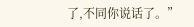了,不同你说话了。”